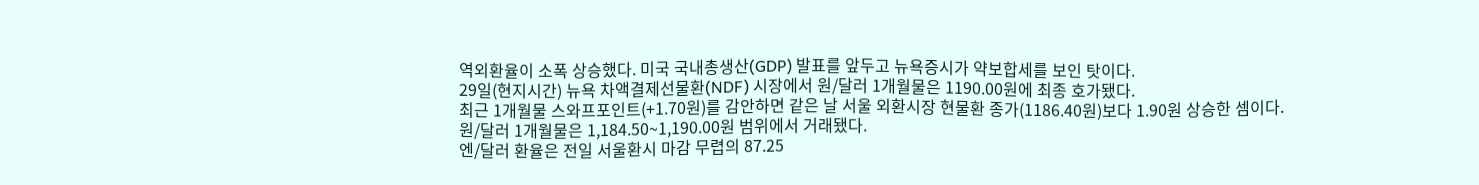역외환율이 소폭 상승했다. 미국 국내총생산(GDP) 발표를 앞두고 뉴욕증시가 약보합세를 보인 탓이다.
29일(현지시간) 뉴욕 차액결제선물환(NDF) 시장에서 원/달러 1개월물은 1190.00원에 최종 호가됐다.
최근 1개월물 스와프포인트(+1.70원)를 감안하면 같은 날 서울 외환시장 현물환 종가(1186.40원)보다 1.90원 상승한 셈이다.
원/달러 1개월물은 1,184.50~1,190.00원 범위에서 거래됐다.
엔/달러 환율은 전일 서울환시 마감 무렵의 87.25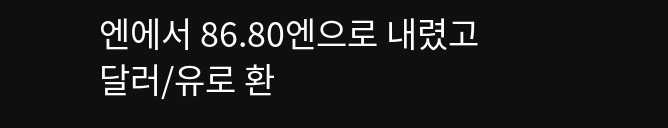엔에서 86.80엔으로 내렸고 달러/유로 환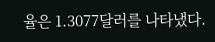율은 1.3077달러를 나타냈다.